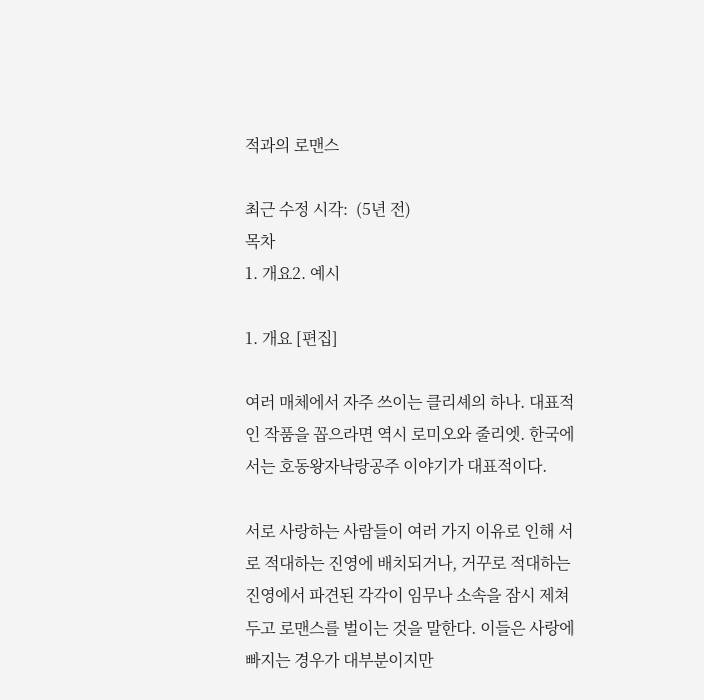적과의 로맨스

최근 수정 시각:  (5년 전)
목차
1. 개요2. 예시

1. 개요 [편집]

여러 매체에서 자주 쓰이는 클리셰의 하나. 대표적인 작품을 꼽으라면 역시 로미오와 줄리엣. 한국에서는 호동왕자낙랑공주 이야기가 대표적이다.

서로 사랑하는 사람들이 여러 가지 이유로 인해 서로 적대하는 진영에 배치되거나, 거꾸로 적대하는 진영에서 파견된 각각이 임무나 소속을 잠시 제쳐두고 로맨스를 벌이는 것을 말한다. 이들은 사랑에 빠지는 경우가 대부분이지만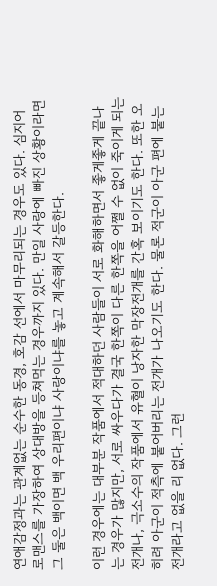연애감정과는 관계없는 순수한 동경, 호감 선에서 마무리되는 경우도 있다. 심지어 로맨스를 가장하여 상대방을 등쳐먹는 경우까지 있다. 만일 사랑에 빠진 상황이라면 그 둘은 백이면 백 우리편이냐 사랑이냐를 놓고 계속해서 갈등한다.

이런 경우에는 대부분 작품에서 적대하던 사람들이 서로 화해하면서 좋게좋게 끝나는 경우가 많지만, 서로 싸우다가 결국 한쪽이 다른 한쪽을 어쩔 수 없이 죽이게 되는 전개나, 극소수의 작품에서 유혈이 낭자한 막장전개를 간혹 보이기도 한다. 또한 오히려 아군이 적측에 붙어버리는 전개가 나오기도 한다. 물론 적군이 아군 편에 붙는 전개라고 없을 리 없다. 그런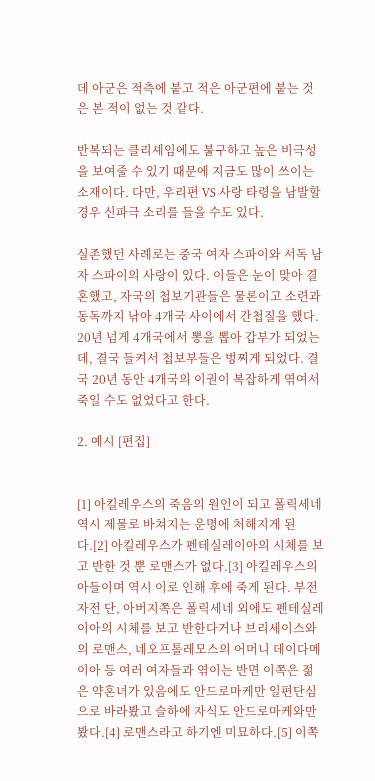데 아군은 적측에 붙고 적은 아군편에 붙는 것은 본 적이 없는 것 같다.

반복되는 클리셰임에도 불구하고 높은 비극성을 보여줄 수 있기 때문에 지금도 많이 쓰이는 소재이다. 다만, 우리편 VS 사랑 타령을 남발할 경우 신파극 소리를 들을 수도 있다.

실존했던 사례로는 중국 여자 스파이와 서독 남자 스파이의 사랑이 있다. 이들은 눈이 맞아 결혼했고, 자국의 첩보기관들은 물론이고 소련과 동독까지 낚아 4개국 사이에서 간첩질을 했다. 20년 넘게 4개국에서 뽕을 뽑아 갑부가 되었는데, 결국 들켜서 첩보부들은 벙찌게 되었다. 결국 20년 동안 4개국의 이권이 복잡하게 엮여서 죽일 수도 없었다고 한다.

2. 예시 [편집]


[1] 아킬레우스의 죽음의 원인이 되고 폴릭세네 역시 제물로 바쳐지는 운명에 처해지게 된다.[2] 아킬레우스가 펜테실레이아의 시체를 보고 반한 것 뿐 로맨스가 없다.[3] 아킬레우스의 아들이며 역시 이로 인해 후에 죽게 된다. 부전자전 단, 아버지쪽은 폴릭세네 외에도 펜테실레이아의 시체를 보고 반한다거나 브리세이스와의 로맨스, 네오프톨레모스의 어머니 데이다메이아 등 여러 여자들과 엮이는 반면 이쪽은 젊은 약혼녀가 있음에도 안드로마케만 일편단심으로 바라봤고 슬하에 자식도 안드로마케와만 봤다.[4] 로맨스라고 하기엔 미묘하다.[5] 이쪽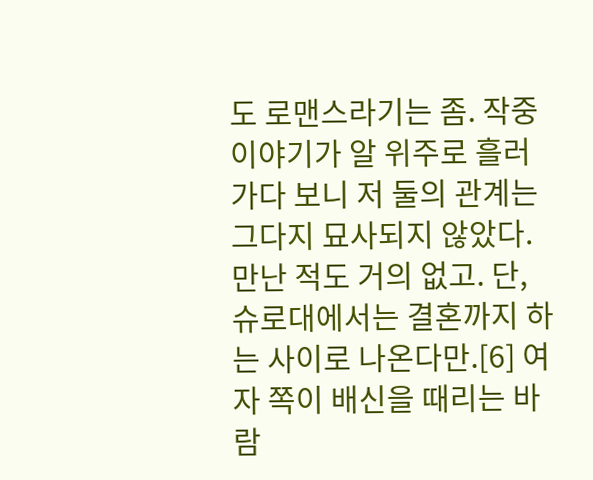도 로맨스라기는 좀. 작중 이야기가 알 위주로 흘러가다 보니 저 둘의 관계는 그다지 묘사되지 않았다. 만난 적도 거의 없고. 단, 슈로대에서는 결혼까지 하는 사이로 나온다만.[6] 여자 쪽이 배신을 때리는 바람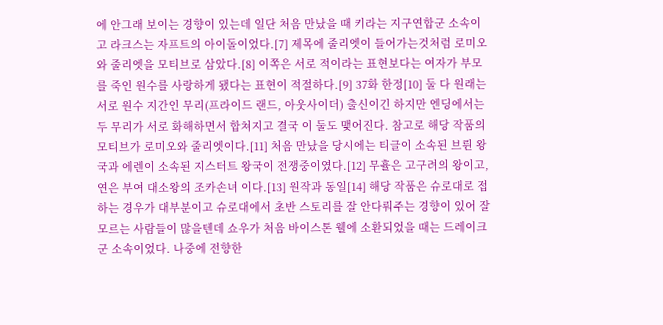에 안그래 보이는 경향이 있는데 일단 처음 만났을 때 키라는 지구연합군 소속이고 라크스는 자프트의 아이돌이었다.[7] 제목에 줄리엣이 들어가는것처럼 로미오와 줄리엣을 모티브로 삼았다.[8] 이쪽은 서로 적이라는 표현보다는 여자가 부모를 죽인 원수를 사랑하게 됐다는 표현이 적절하다.[9] 37화 한정[10] 둘 다 원래는 서로 원수 지간인 무리(프라이드 랜드, 아웃사이더) 출신이긴 하지만 엔딩에서는 두 무리가 서로 화해하면서 합쳐지고 결국 이 둘도 맺어진다. 참고로 해당 작품의 모티브가 로미오와 줄리엣이다.[11] 처음 만났을 당시에는 티글이 소속된 브륀 왕국과 에렌이 소속된 지스터트 왕국이 전쟁중이였다.[12] 무휼은 고구려의 왕이고, 연은 부여 대소왕의 조카손녀 이다.[13] 원작과 동일[14] 해당 작품은 슈로대로 접하는 경우가 대부분이고 슈로대에서 초반 스토리를 잘 안다뤄주는 경향이 있어 잘 모르는 사람들이 많을텐데 쇼우가 처음 바이스톤 웰에 소환되었을 때는 드레이크 군 소속이었다. 나중에 전향한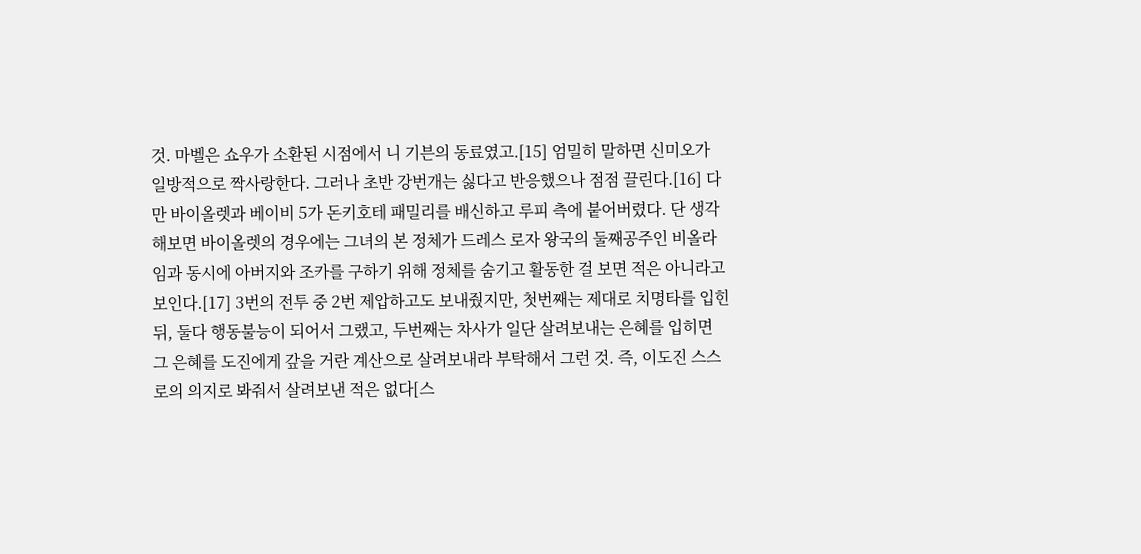것. 마벨은 쇼우가 소환된 시점에서 니 기븐의 동료였고.[15] 엄밀히 말하면 신미오가 일방적으로 짝사랑한다. 그러나 초반 강번개는 싫다고 반응했으나 점점 끌린다.[16] 다만 바이올렛과 베이비 5가 돈키호테 패밀리를 배신하고 루피 측에 붙어버렸다. 단 생각해보면 바이올렛의 경우에는 그녀의 본 정체가 드레스 로자 왕국의 둘째공주인 비올라임과 동시에 아버지와 조카를 구하기 위해 정체를 숨기고 활동한 걸 보면 적은 아니라고 보인다.[17] 3번의 전투 중 2번 제압하고도 보내줬지만, 첫번째는 제대로 치명타를 입힌 뒤, 둘다 행동불능이 되어서 그랬고, 두번째는 차사가 일단 살려보내는 은혜를 입히면 그 은혜를 도진에게 갚을 거란 계산으로 살려보내라 부탁해서 그런 것. 즉, 이도진 스스로의 의지로 봐줘서 살려보낸 적은 없다[스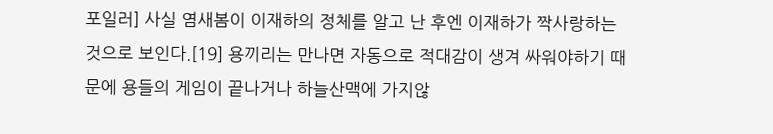포일러] 사실 염새봄이 이재하의 정체를 알고 난 후엔 이재하가 짝사랑하는 것으로 보인다.[19] 용끼리는 만나면 자동으로 적대감이 생겨 싸워야하기 때문에 용들의 게임이 끝나거나 하늘산맥에 가지않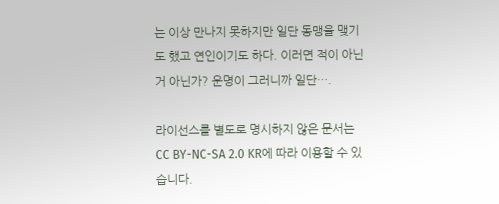는 이상 만나지 못하지만 일단 동맹을 맺기도 했고 연인이기도 하다. 이러면 적이 아닌거 아닌가? 운명이 그러니까 일단….

라이선스를 별도로 명시하지 않은 문서는 CC BY-NC-SA 2.0 KR에 따라 이용할 수 있습니다.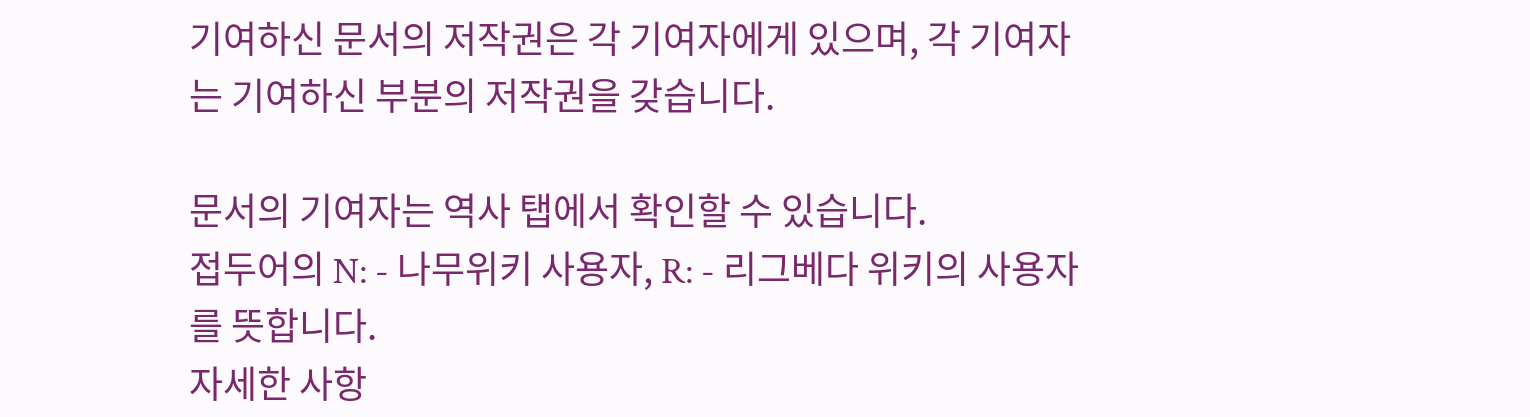기여하신 문서의 저작권은 각 기여자에게 있으며, 각 기여자는 기여하신 부분의 저작권을 갖습니다.

문서의 기여자는 역사 탭에서 확인할 수 있습니다.
접두어의 N: - 나무위키 사용자, R: - 리그베다 위키의 사용자를 뜻합니다.
자세한 사항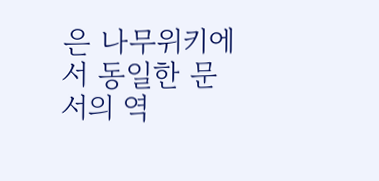은 나무위키에서 동일한 문서의 역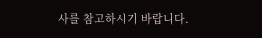사를 참고하시기 바랍니다.